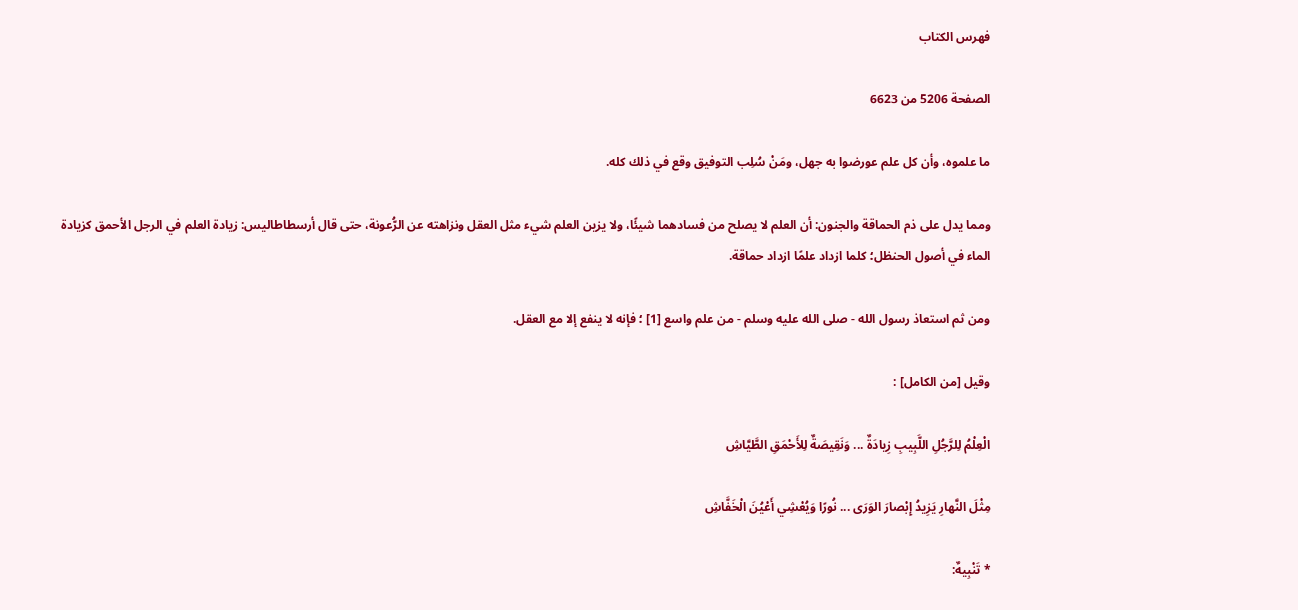فهرس الكتاب

الصفحة 5206 من 6623

ما علموه، وأن كل علم عورضوا به جهل، ومَنْ سُلِب التوفيق وقع في ذلك كله.

ومما يدل على ذم الحماقة والجنون: أن العلم لا يصلح من فسادهما شيئًا، ولا يزين العلم شيء مثل العقل ونزاهته عن الرُّعونة، حتى قال أرسطاطاليس: زيادة العلم في الرجل الأحمق كزيادة الماء في أصول الحنظل؛ كلما ازداد علمًا ازداد حماقة.

ومن ثم استعاذ رسول الله - صلى الله عليه وسلم - من علم واسع [1] ؛ فإنه لا ينفع إلا مع العقل.

وقيل [من الكامل] :

الْعِلْمُ لِلرَّجُلِ اللَّبِيبِ زِيادَةٌ ... وَنَقِيصَةٌ لِلأَحْمَقِ الطَّيَّاشِ

مِثْلَ النَّهارِ يَزِيدُ إِبْصارَ الوَرَى ... نُورًا وَيُعْشِي أَعْيُنَ الْخَفَّاشِ

* تَنْبِيهٌ: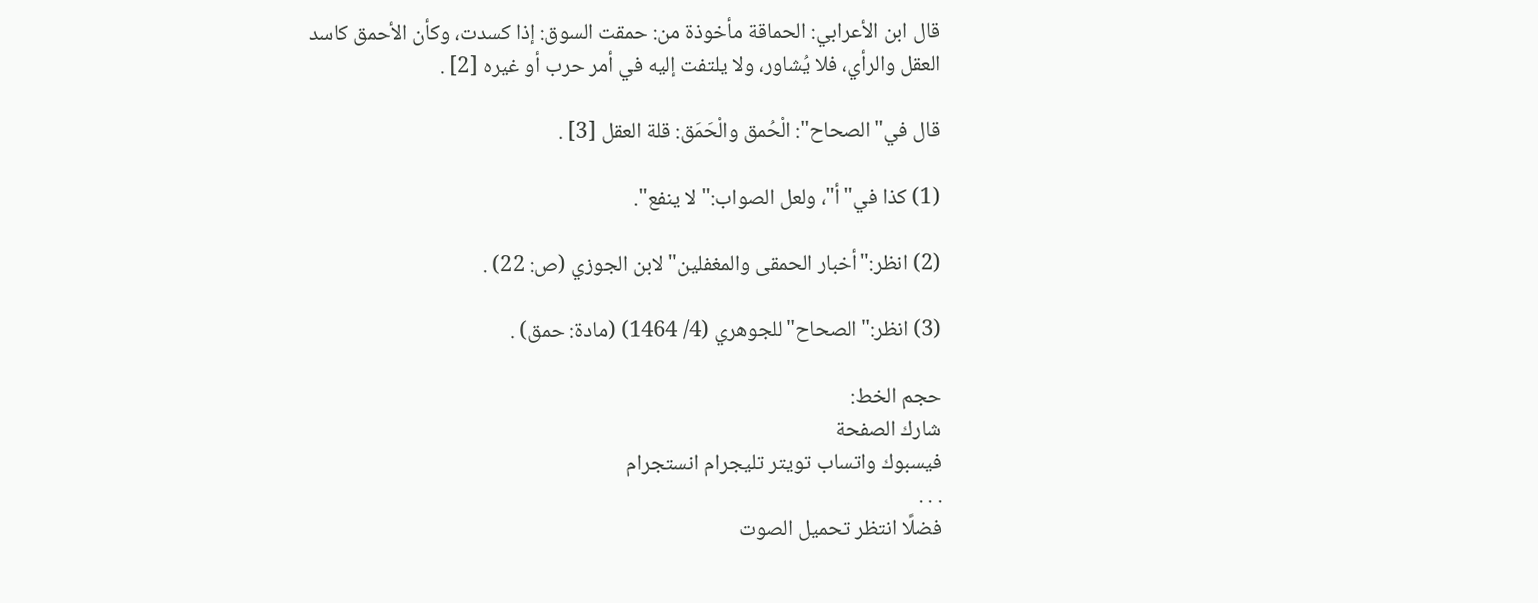قال ابن الأعرابي: الحماقة مأخوذة من: حمقت السوق: إذا كسدت، وكأن الأحمق كاسد العقل والرأي، فلا يُشاور، ولا يلتفت إليه في أمر حرب أو غيره [2] .

قال في"الصحاح": الْحُمق والْحَمَق: قلة العقل [3] .

(1) كذا في"أ"، ولعل الصواب:"لا ينفع".

(2) انظر:"أخبار الحمقى والمغفلين"لابن الجوزي (ص: 22) .

(3) انظر:"الصحاح"للجوهري (4/ 1464) (مادة: حمق) .

حجم الخط:
شارك الصفحة
فيسبوك واتساب تويتر تليجرام انستجرام
. . .
فضلًا انتظر تحميل الصوت